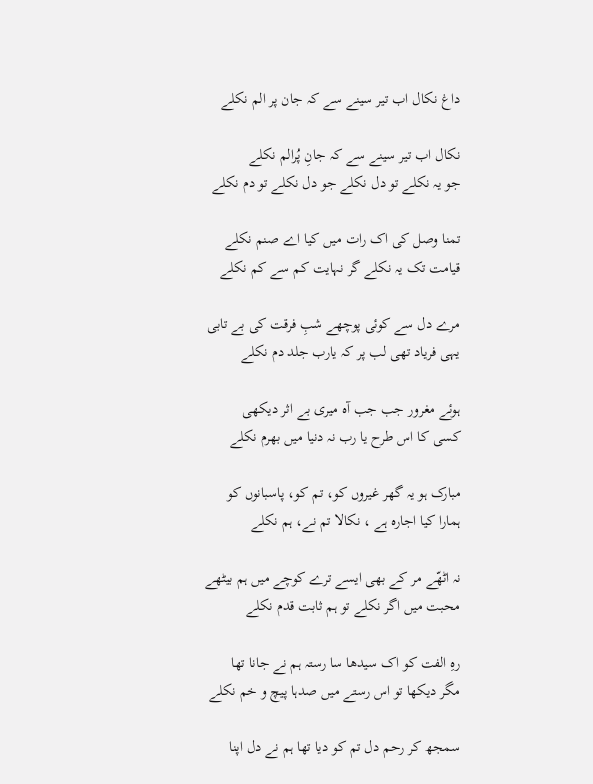داغ نکال اب تیر سینے سے کہ جان پر الم نکلے

نکال اب تیر سینے سے کہ جانِ پُرالم نکلے
جو یہ نکلے تو دل نکلے جو دل نکلے تو دم نکلے

تمنا وصل کی اک رات میں کیا اے صنم نکلے
قیامت تک یہ نکلے گر نہایت کم سے کم نکلے

مرے دل سے کوئی پوچھے شبِ فرقت کی بے تابی
یہی فریاد تھی لب پر کہ یارب جلد دم نکلے

ہوئے مغرور جب جب آہ میری بے اثر دیکھی
کسی کا اس طرح یا رب نہ دنیا ميں بھرم نکلے

مبارک ہو یہ گھر غیروں کو، تم کو، پاسبانوں کو
ہمارا کیا اجارہ ہے ، نکالا تم نے، ہم نکلے

نہ اٹھّے مر کے بھی ایسے ترے کوچے میں ہم بیٹھے
محبت ميں اگر نکلے تو ہم ثابت قدم نکلے

رہِ الفت کو اک سیدھا سا رستہ ہم نے جانا تھا
مگر دیکھا تو اس رستے ميں صدہا پیچ و خم نکلے

سمجھ کر رحم دل تم کو دیا تھا ہم نے دل اپنا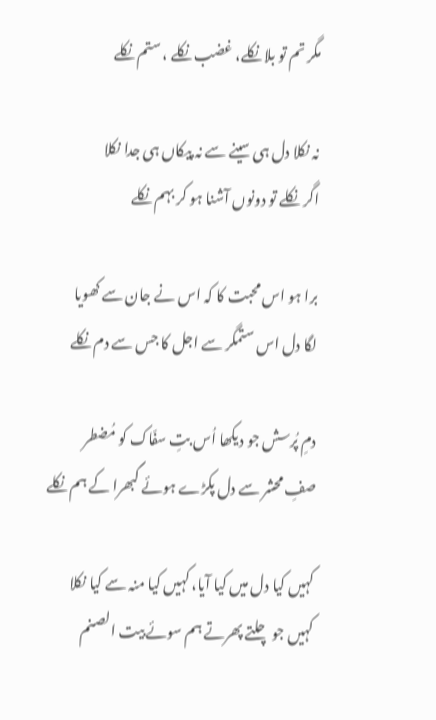مگر تم تو بلا نکلے، غضب نکلے ، ستم نکلے

نہ نکلا دل ہی سینے سے نہ پیکاں ہی جدا نکلا
اگر نکلے تو دونوں آشنا ہو کر بہم نکلے

برا ہو اس محبت کا کہ اس نے جان سے کھویا
لگا دل اس ستمگر سے اجل کا جس سے دم نکلے

دمِ پُرسش جو دیکھا اُس بتِ سفّاک کو مُضطر
صفِ محشر سے دل پکڑے ہوئے گبھرا کے ہم نکلے

کہیں کیا دل میں کیا آيا، کہیں کیا منہ سے کیا نکلا
کہیں جو چلتے پھرتے ہم سوئےبیت الصنم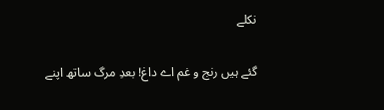نکلے

گئے ہیں رنج و غم اے داغ! بعدِ مرگ ساتھ اپنے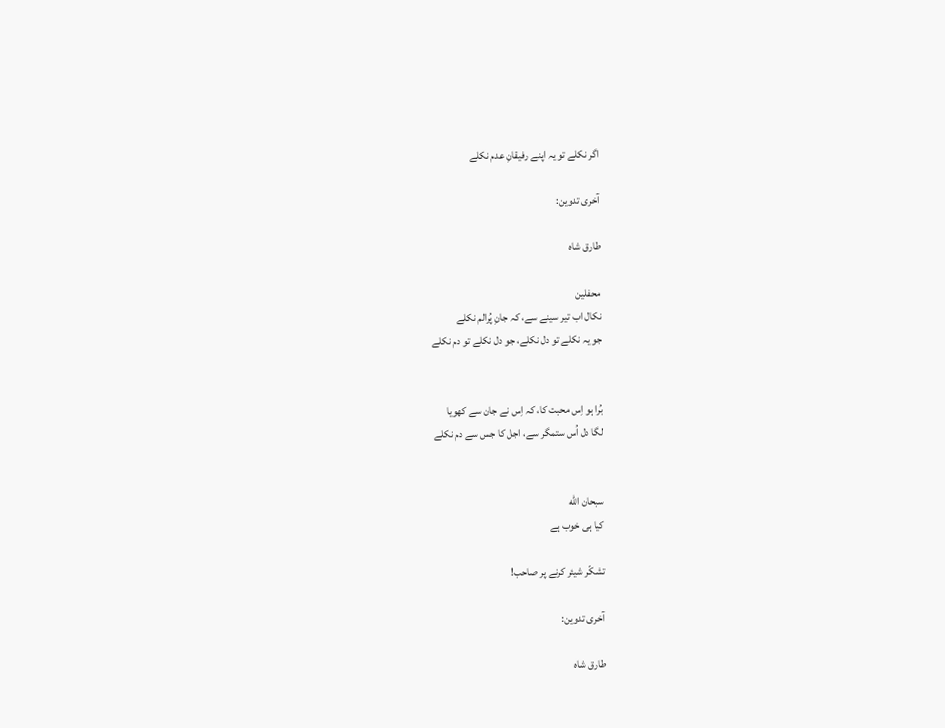اگر نکلے تو یہ اپنے رفیقانِ عدم نکلے

آخری تدوین:

طارق شاہ

محفلین
نکال اب تیر سینے سے، کہ جانِ پُرالم نکلے
جو یہ نکلے تو دل نکلے، جو دل نکلے تو دم نکلے


بُرا ہو اِس محبت کا، کہ اِس نے جان سے کھویا
لگا دل اُس ستمگر سے، اجل کا جس سے دم نکلے


سبحان الله
کیا ہی خوب ہے

تشکّر شیئر کرنے پر صاحب!

آخری تدوین:

طارق شاہ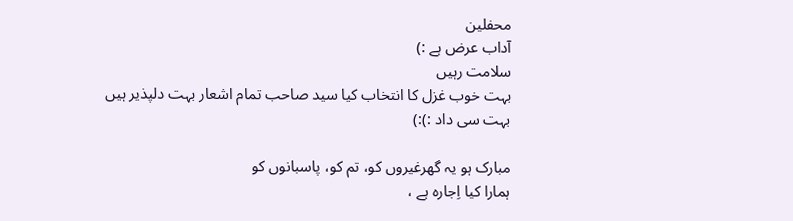محفلین
آداب عرض ہے :)
سلامت رہیں
بہت خوب غزل کا انتخاب کیا سید صاحب تمام اشعار بہت دلپذیر ہیں
بہت سی داد :):)

مبارک ہو یہ گھرغیروں کو، تم کو، پاسبانوں کو
ہمارا کیا اِجارہ ہے ،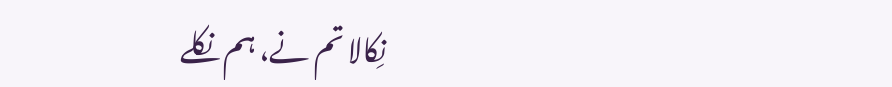نِکالا تم نے، ہم نکلے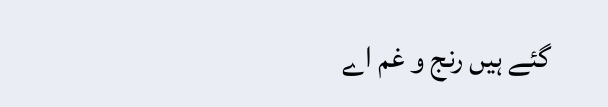گئے ہیں رنج و غم اے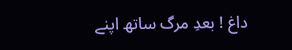داغ ! بعدِ مرگ ساتھ اپنے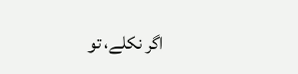اگر نکلے، تو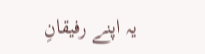یہ اپنے رفیقانِ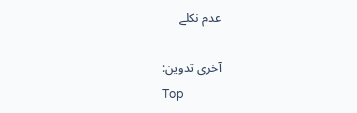عدم نکلے

آخری تدوین:
Top